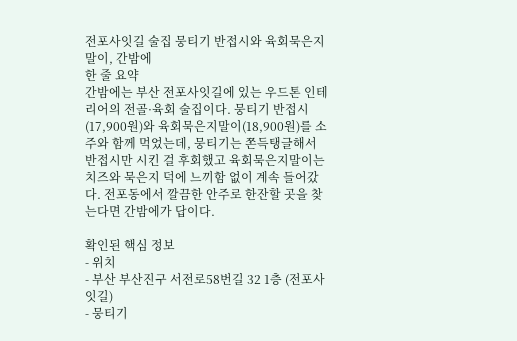전포사잇길 술집 뭉티기 반접시와 육회묵은지말이, 간밤에
한 줄 요약
간밤에는 부산 전포사잇길에 있는 우드톤 인테리어의 전골·육회 술집이다. 뭉티기 반접시(17,900원)와 육회묵은지말이(18,900원)를 소주와 함께 먹었는데, 뭉티기는 쫀득탱글해서 반접시만 시킨 걸 후회했고 육회묵은지말이는 치즈와 묵은지 덕에 느끼함 없이 계속 들어갔다. 전포동에서 깔끔한 안주로 한잔할 곳을 찾는다면 간밤에가 답이다.

확인된 핵심 정보
- 위치
- 부산 부산진구 서전로58번길 32 1층 (전포사잇길)
- 뭉티기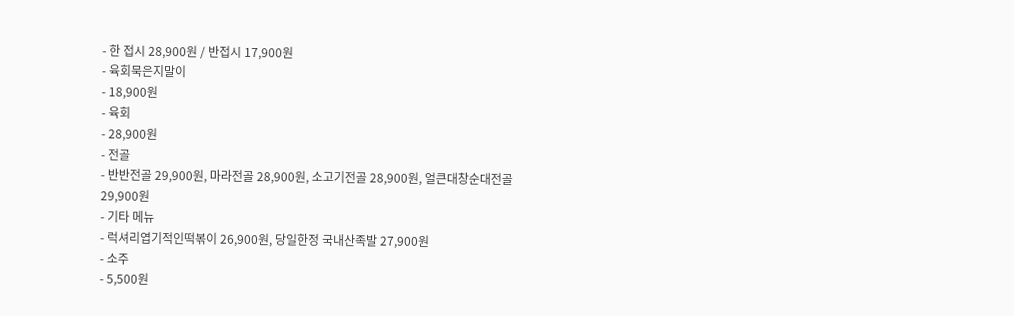- 한 접시 28,900원 / 반접시 17,900원
- 육회묵은지말이
- 18,900원
- 육회
- 28,900원
- 전골
- 반반전골 29,900원, 마라전골 28,900원, 소고기전골 28,900원, 얼큰대창순대전골 29,900원
- 기타 메뉴
- 럭셔리엽기적인떡볶이 26,900원, 당일한정 국내산족발 27,900원
- 소주
- 5,500원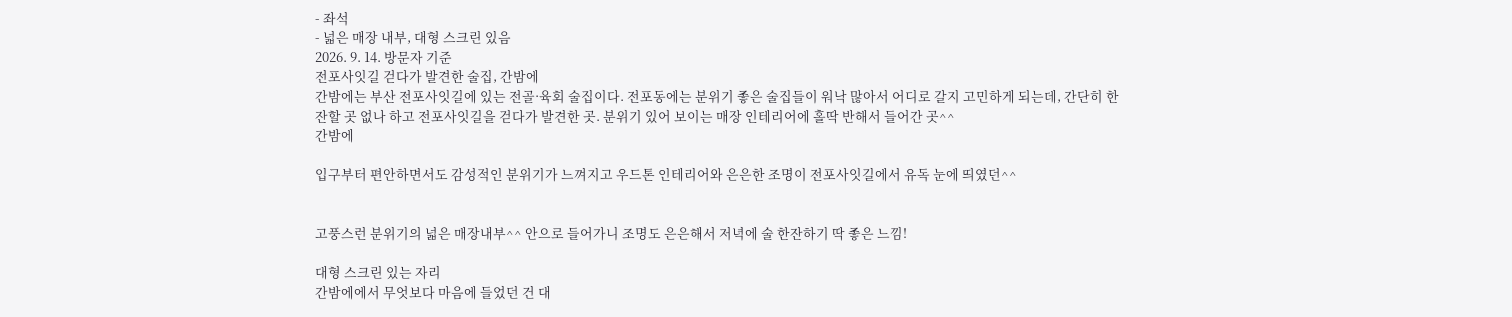- 좌석
- 넓은 매장 내부, 대형 스크린 있음
2026. 9. 14. 방문자 기준
전포사잇길 걷다가 발견한 술집, 간밤에
간밤에는 부산 전포사잇길에 있는 전골·육회 술집이다. 전포동에는 분위기 좋은 술집들이 워낙 많아서 어디로 갈지 고민하게 되는데, 간단히 한잔할 곳 없나 하고 전포사잇길을 걷다가 발견한 곳. 분위기 있어 보이는 매장 인테리어에 홀딱 반해서 들어간 곳^^
간밤에

입구부터 편안하면서도 감성적인 분위기가 느껴지고 우드톤 인테리어와 은은한 조명이 전포사잇길에서 유독 눈에 띄였던^^


고풍스런 분위기의 넓은 매장내부^^ 안으로 들어가니 조명도 은은해서 저녁에 술 한잔하기 딱 좋은 느낌!

대형 스크린 있는 자리
간밤에에서 무엇보다 마음에 들었던 건 대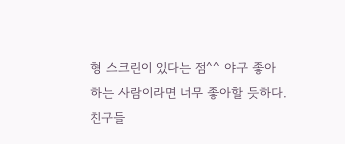형 스크린이 있다는 점^^ 야구 좋아하는 사람이라면 너무 좋아할 듯하다. 친구들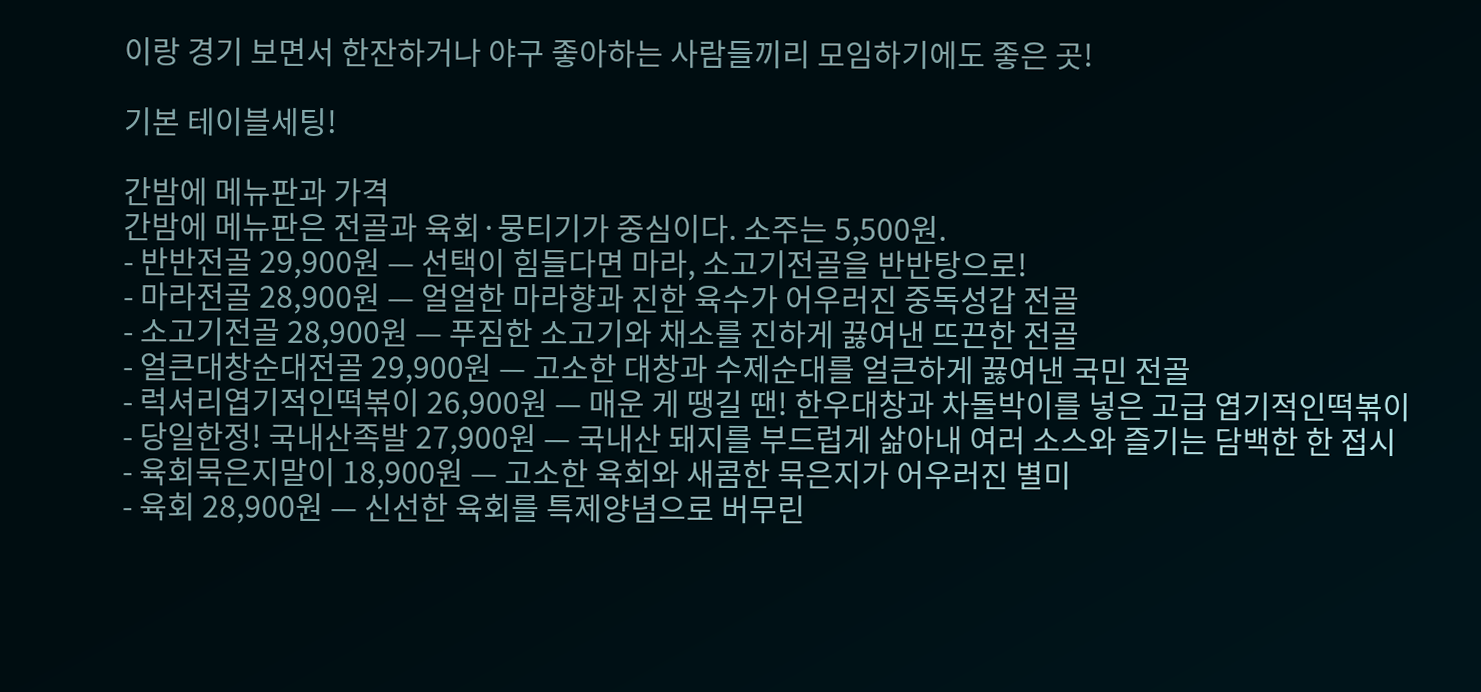이랑 경기 보면서 한잔하거나 야구 좋아하는 사람들끼리 모임하기에도 좋은 곳!

기본 테이블세팅!

간밤에 메뉴판과 가격
간밤에 메뉴판은 전골과 육회·뭉티기가 중심이다. 소주는 5,500원.
- 반반전골 29,900원 — 선택이 힘들다면 마라, 소고기전골을 반반탕으로!
- 마라전골 28,900원 — 얼얼한 마라향과 진한 육수가 어우러진 중독성갑 전골
- 소고기전골 28,900원 — 푸짐한 소고기와 채소를 진하게 끓여낸 뜨끈한 전골
- 얼큰대창순대전골 29,900원 — 고소한 대창과 수제순대를 얼큰하게 끓여낸 국민 전골
- 럭셔리엽기적인떡볶이 26,900원 — 매운 게 땡길 땐! 한우대창과 차돌박이를 넣은 고급 엽기적인떡볶이
- 당일한정! 국내산족발 27,900원 — 국내산 돼지를 부드럽게 삶아내 여러 소스와 즐기는 담백한 한 접시
- 육회묵은지말이 18,900원 — 고소한 육회와 새콤한 묵은지가 어우러진 별미
- 육회 28,900원 — 신선한 육회를 특제양념으로 버무린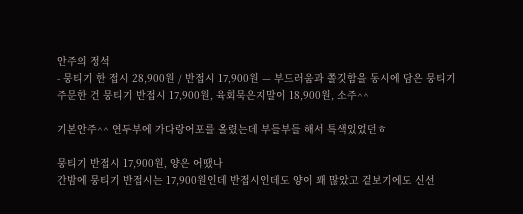안주의 정석
- 뭉티기 한 접시 28,900원 / 반접시 17,900원 — 부드러움과 쫄깃함을 동시에 담은 뭉티기
주문한 건 뭉티기 반접시 17,900원, 육회묵은지말이 18,900원, 소주^^

기본안주^^ 연두부에 가다랑어포를 올렸는데 부들부들 해서 특색있었던ㅎ

뭉티기 반접시 17,900원, 양은 어땠나
간밤에 뭉티기 반접시는 17,900원인데 반접시인데도 양이 꽤 많았고 겉보기에도 신선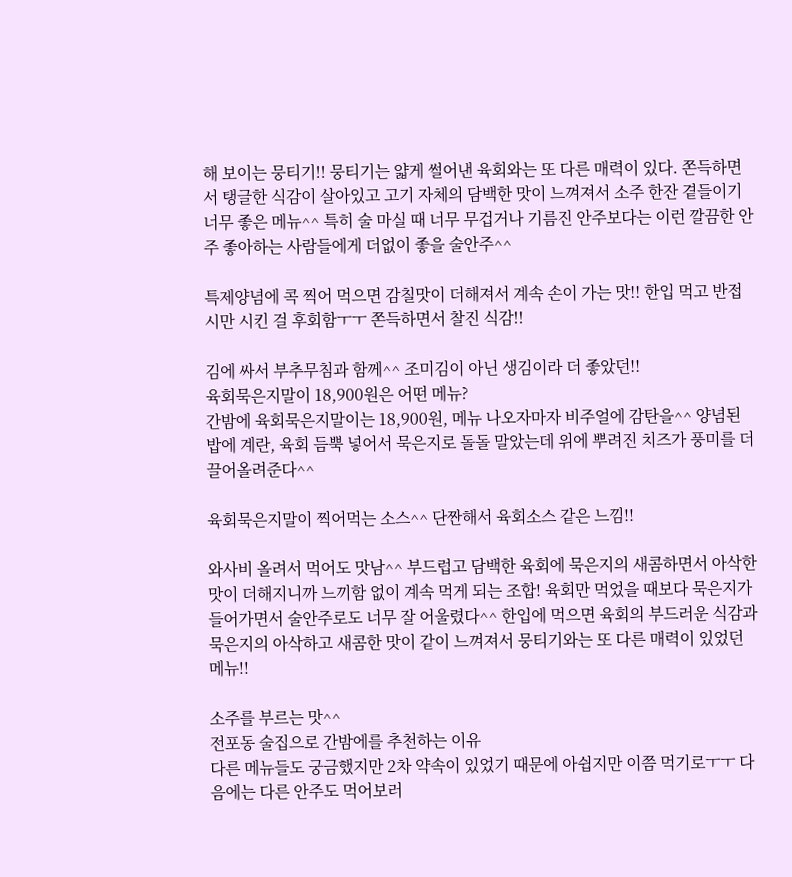해 보이는 뭉티기!! 뭉티기는 얇게 썰어낸 육회와는 또 다른 매력이 있다. 쫀득하면서 탱글한 식감이 살아있고 고기 자체의 담백한 맛이 느껴져서 소주 한잔 곁들이기 너무 좋은 메뉴^^ 특히 술 마실 때 너무 무겁거나 기름진 안주보다는 이런 깔끔한 안주 좋아하는 사람들에게 더없이 좋을 술안주^^

특제양념에 콕 찍어 먹으면 감칠맛이 더해져서 계속 손이 가는 맛!! 한입 먹고 반접시만 시킨 걸 후회함ㅜㅜ 쫀득하면서 찰진 식감!!

김에 싸서 부추무침과 함께^^ 조미김이 아닌 생김이라 더 좋았던!!
육회묵은지말이 18,900원은 어떤 메뉴?
간밤에 육회묵은지말이는 18,900원, 메뉴 나오자마자 비주얼에 감탄을^^ 양념된 밥에 계란, 육회 듬뿍 넣어서 묵은지로 돌돌 말았는데 위에 뿌려진 치즈가 풍미를 더 끌어올려준다^^

육회묵은지말이 찍어먹는 소스^^ 단짠해서 육회소스 같은 느낌!!

와사비 올려서 먹어도 맛남^^ 부드럽고 담백한 육회에 묵은지의 새콤하면서 아삭한 맛이 더해지니까 느끼함 없이 계속 먹게 되는 조합! 육회만 먹었을 때보다 묵은지가 들어가면서 술안주로도 너무 잘 어울렸다^^ 한입에 먹으면 육회의 부드러운 식감과 묵은지의 아삭하고 새콤한 맛이 같이 느껴져서 뭉티기와는 또 다른 매력이 있었던 메뉴!!

소주를 부르는 맛^^
전포동 술집으로 간밤에를 추천하는 이유
다른 메뉴들도 궁금했지만 2차 약속이 있었기 때문에 아쉽지만 이쯤 먹기로ㅜㅜ 다음에는 다른 안주도 먹어보러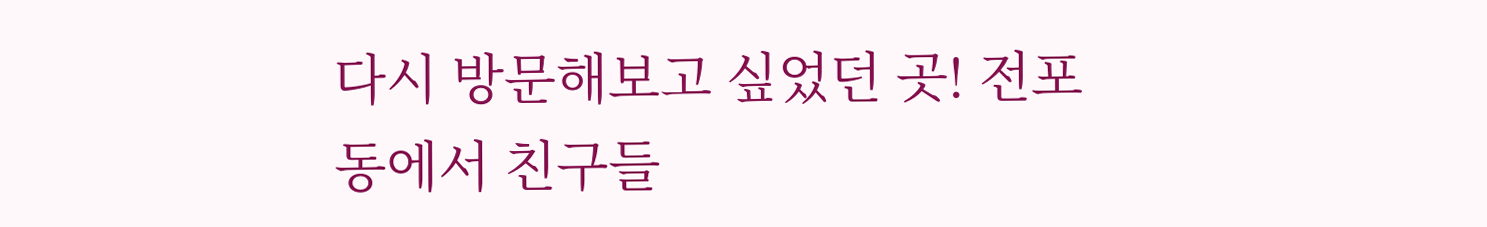다시 방문해보고 싶었던 곳! 전포동에서 친구들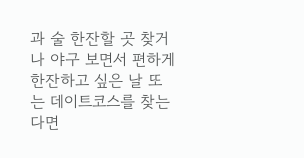과 술 한잔할 곳 찾거나 야구 보면서 편하게 한잔하고 싶은 날 또는 데이트코스를 찾는다면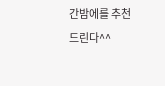간밤에를 추천드린다^^